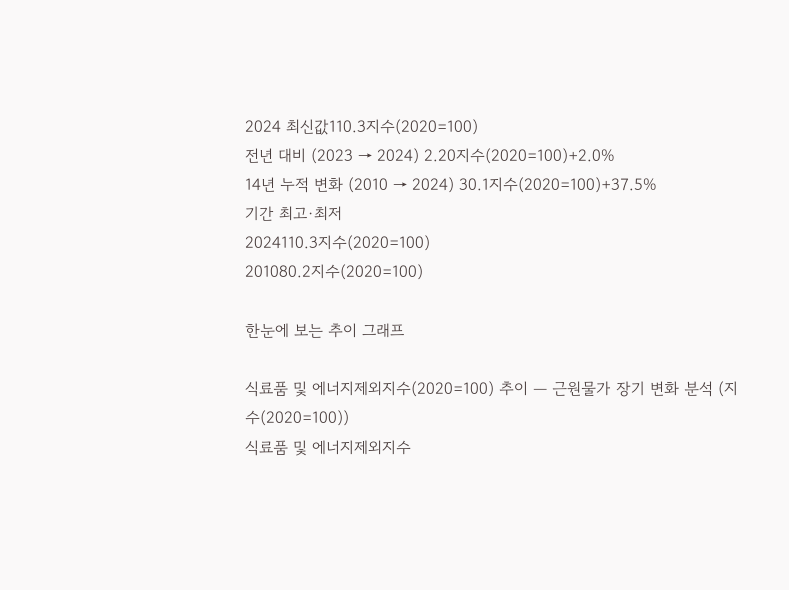2024 최신값110.3지수(2020=100)
전년 대비 (2023 → 2024) 2.20지수(2020=100)+2.0%
14년 누적 변화 (2010 → 2024) 30.1지수(2020=100)+37.5%
기간 최고·최저
2024110.3지수(2020=100)
201080.2지수(2020=100)

한눈에 보는 추이 그래프

식료품 및 에너지제외지수(2020=100) 추이 — 근원물가 장기 변화 분석 (지수(2020=100))
식료품 및 에너지제외지수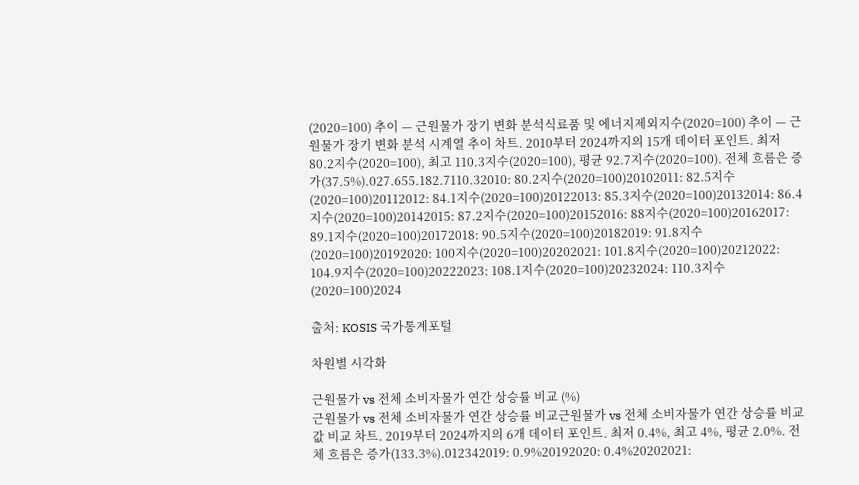(2020=100) 추이 — 근원물가 장기 변화 분석식료품 및 에너지제외지수(2020=100) 추이 — 근원물가 장기 변화 분석 시계열 추이 차트. 2010부터 2024까지의 15개 데이터 포인트. 최저 80.2지수(2020=100), 최고 110.3지수(2020=100), 평균 92.7지수(2020=100). 전체 흐름은 증가(37.5%).027.655.182.7110.32010: 80.2지수(2020=100)20102011: 82.5지수(2020=100)20112012: 84.1지수(2020=100)20122013: 85.3지수(2020=100)20132014: 86.4지수(2020=100)20142015: 87.2지수(2020=100)20152016: 88지수(2020=100)20162017: 89.1지수(2020=100)20172018: 90.5지수(2020=100)20182019: 91.8지수(2020=100)20192020: 100지수(2020=100)20202021: 101.8지수(2020=100)20212022: 104.9지수(2020=100)20222023: 108.1지수(2020=100)20232024: 110.3지수(2020=100)2024

출처: KOSIS 국가통계포털

차원별 시각화

근원물가 vs 전체 소비자물가 연간 상승률 비교 (%)
근원물가 vs 전체 소비자물가 연간 상승률 비교근원물가 vs 전체 소비자물가 연간 상승률 비교 값 비교 차트. 2019부터 2024까지의 6개 데이터 포인트. 최저 0.4%, 최고 4%, 평균 2.0%. 전체 흐름은 증가(133.3%).012342019: 0.9%20192020: 0.4%20202021: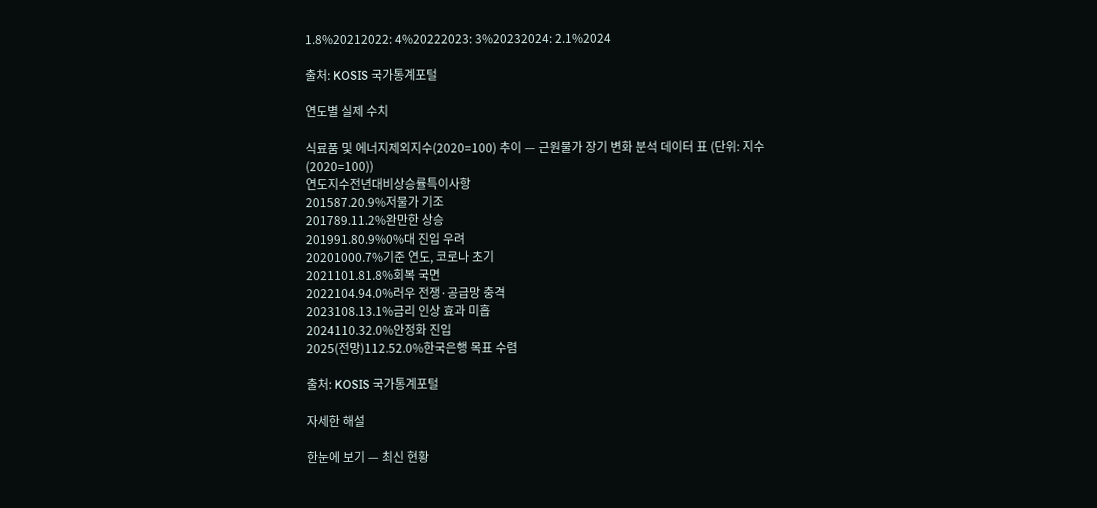1.8%20212022: 4%20222023: 3%20232024: 2.1%2024

출처: KOSIS 국가통계포털

연도별 실제 수치

식료품 및 에너지제외지수(2020=100) 추이 — 근원물가 장기 변화 분석 데이터 표 (단위: 지수(2020=100))
연도지수전년대비상승률특이사항
201587.20.9%저물가 기조
201789.11.2%완만한 상승
201991.80.9%0%대 진입 우려
20201000.7%기준 연도, 코로나 초기
2021101.81.8%회복 국면
2022104.94.0%러우 전쟁·공급망 충격
2023108.13.1%금리 인상 효과 미흡
2024110.32.0%안정화 진입
2025(전망)112.52.0%한국은행 목표 수렴

출처: KOSIS 국가통계포털

자세한 해설

한눈에 보기 — 최신 현황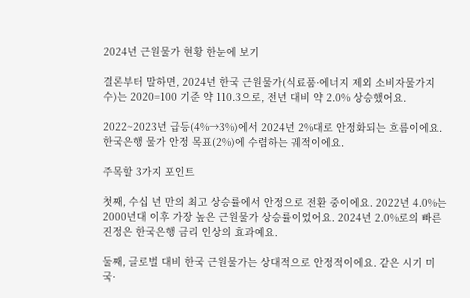2024년 근원물가 현황 한눈에 보기

결론부터 말하면, 2024년 한국 근원물가(식료품·에너지 제외 소비자물가지수)는 2020=100 기준 약 110.3으로, 전년 대비 약 2.0% 상승했어요.

2022~2023년 급등(4%→3%)에서 2024년 2%대로 안정화되는 흐름이에요. 한국은행 물가 안정 목표(2%)에 수렴하는 궤적이에요.

주목할 3가지 포인트

첫째, 수십 년 만의 최고 상승률에서 안정으로 전환 중이에요. 2022년 4.0%는 2000년대 이후 가장 높은 근원물가 상승률이었어요. 2024년 2.0%로의 빠른 진정은 한국은행 금리 인상의 효과예요.

둘째, 글로벌 대비 한국 근원물가는 상대적으로 안정적이에요. 같은 시기 미국·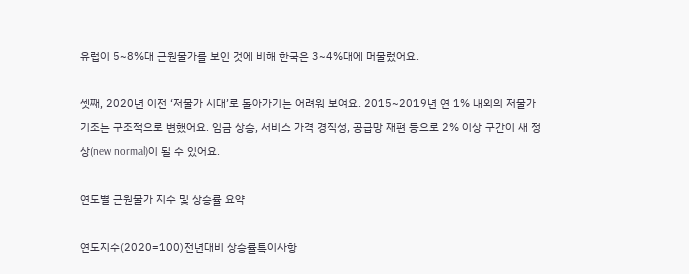유럽이 5~8%대 근원물가를 보인 것에 비해 한국은 3~4%대에 머물렀어요.

셋째, 2020년 이전 ‘저물가 시대’로 돌아가기는 어려워 보여요. 2015~2019년 연 1% 내외의 저물가 기조는 구조적으로 변했어요. 임금 상승, 서비스 가격 경직성, 공급망 재편 등으로 2% 이상 구간이 새 정상(new normal)이 될 수 있어요.

연도별 근원물가 지수 및 상승률 요약

연도지수(2020=100)전년대비 상승률특이사항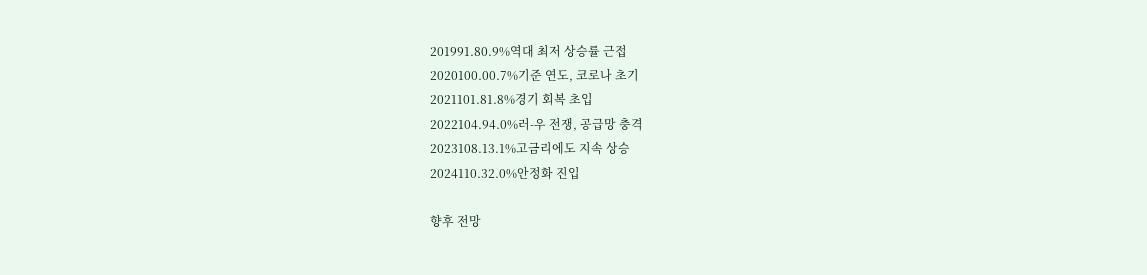201991.80.9%역대 최저 상승률 근접
2020100.00.7%기준 연도, 코로나 초기
2021101.81.8%경기 회복 초입
2022104.94.0%러-우 전쟁, 공급망 충격
2023108.13.1%고금리에도 지속 상승
2024110.32.0%안정화 진입

향후 전망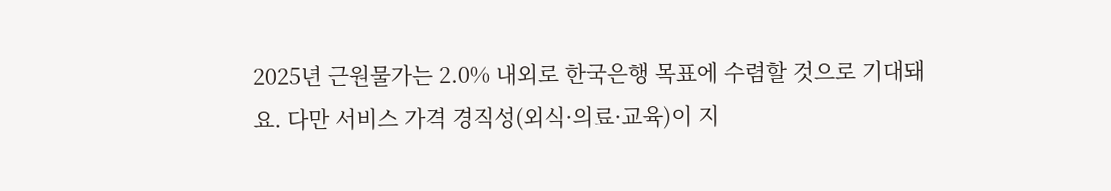2025년 근원물가는 2.0% 내외로 한국은행 목표에 수렴할 것으로 기대돼요. 다만 서비스 가격 경직성(외식·의료·교육)이 지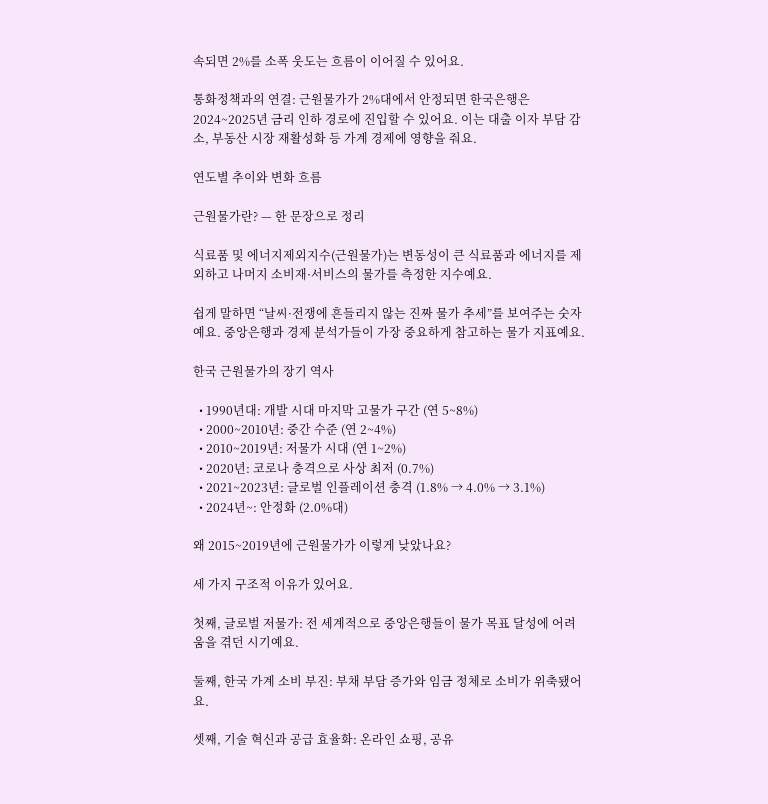속되면 2%를 소폭 웃도는 흐름이 이어질 수 있어요.

통화정책과의 연결: 근원물가가 2%대에서 안정되면 한국은행은 2024~2025년 금리 인하 경로에 진입할 수 있어요. 이는 대출 이자 부담 감소, 부동산 시장 재활성화 등 가계 경제에 영향을 줘요.

연도별 추이와 변화 흐름

근원물가란? — 한 문장으로 정리

식료품 및 에너지제외지수(근원물가)는 변동성이 큰 식료품과 에너지를 제외하고 나머지 소비재·서비스의 물가를 측정한 지수예요.

쉽게 말하면 “날씨·전쟁에 흔들리지 않는 진짜 물가 추세”를 보여주는 숫자예요. 중앙은행과 경제 분석가들이 가장 중요하게 참고하는 물가 지표예요.

한국 근원물가의 장기 역사

  • 1990년대: 개발 시대 마지막 고물가 구간 (연 5~8%)
  • 2000~2010년: 중간 수준 (연 2~4%)
  • 2010~2019년: 저물가 시대 (연 1~2%)
  • 2020년: 코로나 충격으로 사상 최저 (0.7%)
  • 2021~2023년: 글로벌 인플레이션 충격 (1.8% → 4.0% → 3.1%)
  • 2024년~: 안정화 (2.0%대)

왜 2015~2019년에 근원물가가 이렇게 낮았나요?

세 가지 구조적 이유가 있어요.

첫째, 글로벌 저물가: 전 세계적으로 중앙은행들이 물가 목표 달성에 어려움을 겪던 시기예요.

둘째, 한국 가계 소비 부진: 부채 부담 증가와 임금 정체로 소비가 위축됐어요.

셋째, 기술 혁신과 공급 효율화: 온라인 쇼핑, 공유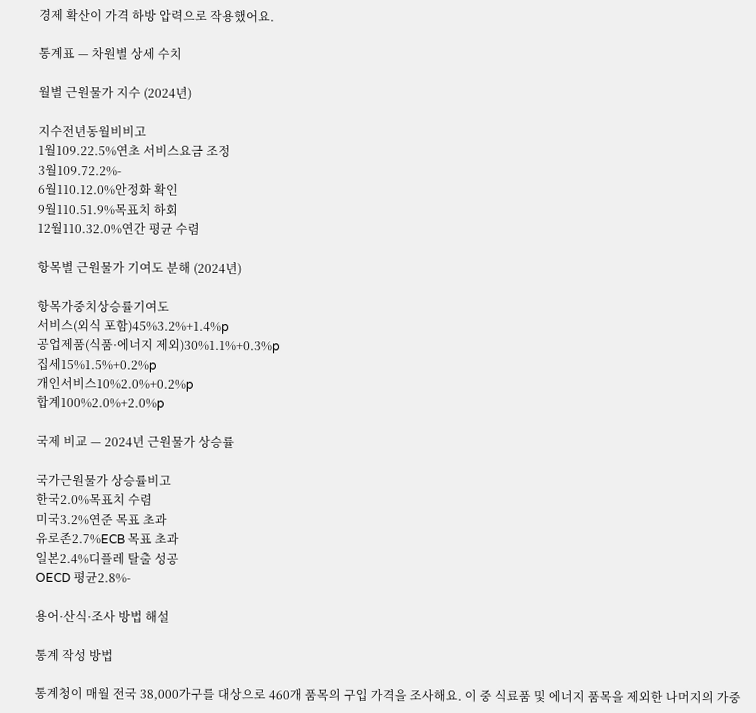경제 확산이 가격 하방 압력으로 작용했어요.

통계표 — 차원별 상세 수치

월별 근원물가 지수 (2024년)

지수전년동월비비고
1월109.22.5%연초 서비스요금 조정
3월109.72.2%-
6월110.12.0%안정화 확인
9월110.51.9%목표치 하회
12월110.32.0%연간 평균 수렴

항목별 근원물가 기여도 분해 (2024년)

항목가중치상승률기여도
서비스(외식 포함)45%3.2%+1.4%p
공업제품(식품·에너지 제외)30%1.1%+0.3%p
집세15%1.5%+0.2%p
개인서비스10%2.0%+0.2%p
합계100%2.0%+2.0%p

국제 비교 — 2024년 근원물가 상승률

국가근원물가 상승률비고
한국2.0%목표치 수렴
미국3.2%연준 목표 초과
유로존2.7%ECB 목표 초과
일본2.4%디플레 탈출 성공
OECD 평균2.8%-

용어·산식·조사 방법 해설

통계 작성 방법

통계청이 매월 전국 38,000가구를 대상으로 460개 품목의 구입 가격을 조사해요. 이 중 식료품 및 에너지 품목을 제외한 나머지의 가중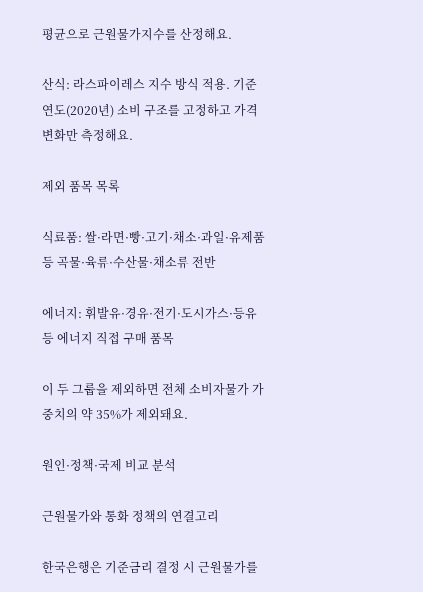평균으로 근원물가지수를 산정해요.

산식: 라스파이레스 지수 방식 적용. 기준 연도(2020년) 소비 구조를 고정하고 가격 변화만 측정해요.

제외 품목 목록

식료품: 쌀·라면·빵·고기·채소·과일·유제품 등 곡물·육류·수산물·채소류 전반

에너지: 휘발유·경유·전기·도시가스·등유 등 에너지 직접 구매 품목

이 두 그룹을 제외하면 전체 소비자물가 가중치의 약 35%가 제외돼요.

원인·정책·국제 비교 분석

근원물가와 통화 정책의 연결고리

한국은행은 기준금리 결정 시 근원물가를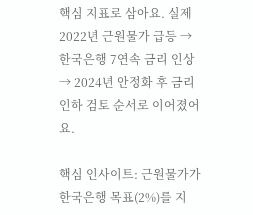핵심 지표로 삼아요. 실제 2022년 근원물가 급등 → 한국은행 7연속 금리 인상 → 2024년 안정화 후 금리 인하 검토 순서로 이어졌어요.

핵심 인사이트: 근원물가가 한국은행 목표(2%)를 지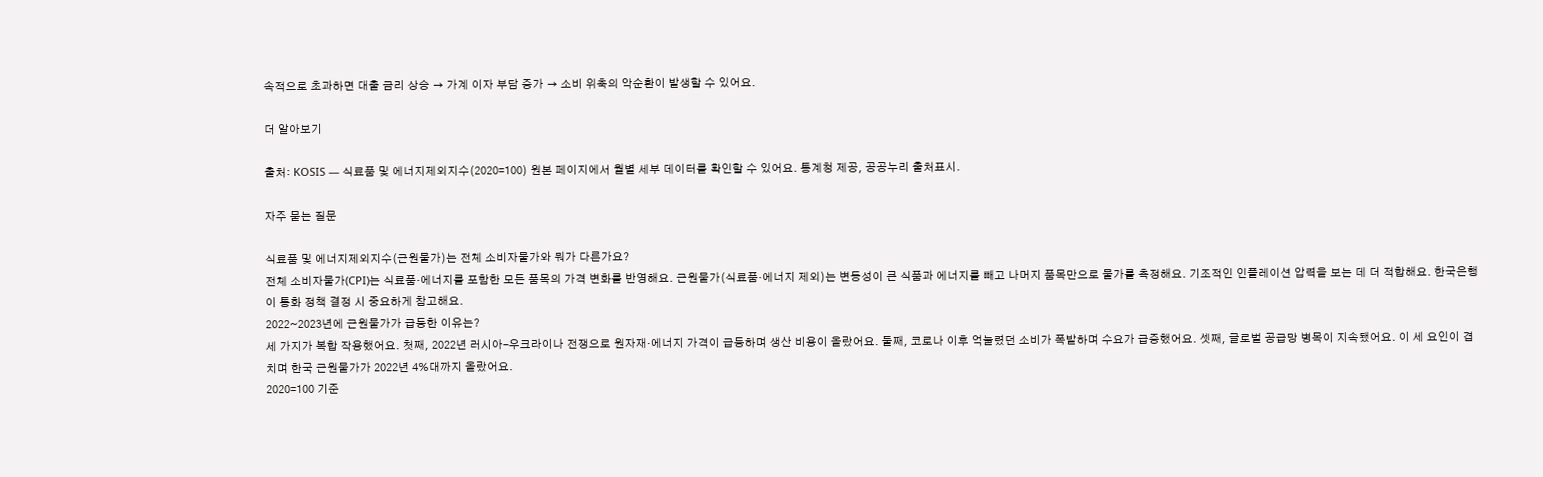속적으로 초과하면 대출 금리 상승 → 가계 이자 부담 증가 → 소비 위축의 악순환이 발생할 수 있어요.

더 알아보기

출처: KOSIS — 식료품 및 에너지제외지수(2020=100) 원본 페이지에서 월별 세부 데이터를 확인할 수 있어요. 통계청 제공, 공공누리 출처표시.

자주 묻는 질문

식료품 및 에너지제외지수(근원물가)는 전체 소비자물가와 뭐가 다른가요?
전체 소비자물가(CPI)는 식료품·에너지를 포함한 모든 품목의 가격 변화를 반영해요. 근원물가(식료품·에너지 제외)는 변동성이 큰 식품과 에너지를 빼고 나머지 품목만으로 물가를 측정해요. 기조적인 인플레이션 압력을 보는 데 더 적합해요. 한국은행이 통화 정책 결정 시 중요하게 참고해요.
2022~2023년에 근원물가가 급등한 이유는?
세 가지가 복합 작용했어요. 첫째, 2022년 러시아-우크라이나 전쟁으로 원자재·에너지 가격이 급등하며 생산 비용이 올랐어요. 둘째, 코로나 이후 억눌렸던 소비가 폭발하며 수요가 급증했어요. 셋째, 글로벌 공급망 병목이 지속됐어요. 이 세 요인이 겹치며 한국 근원물가가 2022년 4%대까지 올랐어요.
2020=100 기준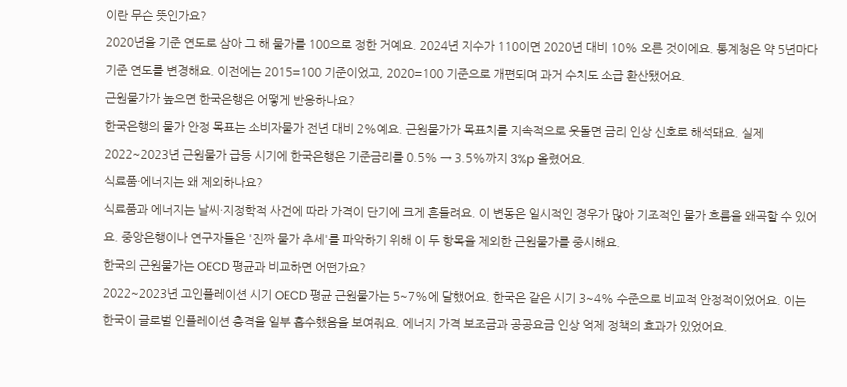이란 무슨 뜻인가요?
2020년을 기준 연도로 삼아 그 해 물가를 100으로 정한 거예요. 2024년 지수가 110이면 2020년 대비 10% 오른 것이에요. 통계청은 약 5년마다 기준 연도를 변경해요. 이전에는 2015=100 기준이었고, 2020=100 기준으로 개편되며 과거 수치도 소급 환산됐어요.
근원물가가 높으면 한국은행은 어떻게 반응하나요?
한국은행의 물가 안정 목표는 소비자물가 전년 대비 2%예요. 근원물가가 목표치를 지속적으로 웃돌면 금리 인상 신호로 해석돼요. 실제 2022~2023년 근원물가 급등 시기에 한국은행은 기준금리를 0.5% → 3.5%까지 3%p 올렸어요.
식료품·에너지는 왜 제외하나요?
식료품과 에너지는 날씨·지정학적 사건에 따라 가격이 단기에 크게 흔들려요. 이 변동은 일시적인 경우가 많아 기조적인 물가 흐름을 왜곡할 수 있어요. 중앙은행이나 연구자들은 '진짜 물가 추세'를 파악하기 위해 이 두 항목을 제외한 근원물가를 중시해요.
한국의 근원물가는 OECD 평균과 비교하면 어떤가요?
2022~2023년 고인플레이션 시기 OECD 평균 근원물가는 5~7%에 달했어요. 한국은 같은 시기 3~4% 수준으로 비교적 안정적이었어요. 이는 한국이 글로벌 인플레이션 충격을 일부 흡수했음을 보여줘요. 에너지 가격 보조금과 공공요금 인상 억제 정책의 효과가 있었어요.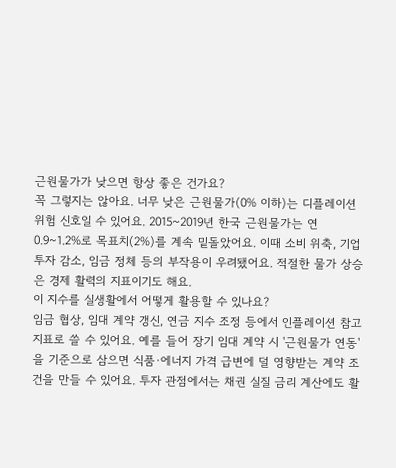근원물가가 낮으면 항상 좋은 건가요?
꼭 그렇지는 않아요. 너무 낮은 근원물가(0% 이하)는 디플레이션 위험 신호일 수 있어요. 2015~2019년 한국 근원물가는 연 0.9~1.2%로 목표치(2%)를 계속 밑돌았어요. 이때 소비 위축, 기업 투자 감소, 임금 정체 등의 부작용이 우려됐어요. 적절한 물가 상승은 경제 활력의 지표이기도 해요.
이 지수를 실생활에서 어떻게 활용할 수 있나요?
임금 협상, 임대 계약 갱신, 연금 지수 조정 등에서 인플레이션 참고 지표로 쓸 수 있어요. 예를 들어 장기 임대 계약 시 '근원물가 연동'을 기준으로 삼으면 식품·에너지 가격 급변에 덜 영향받는 계약 조건을 만들 수 있어요. 투자 관점에서는 채권 실질 금리 계산에도 활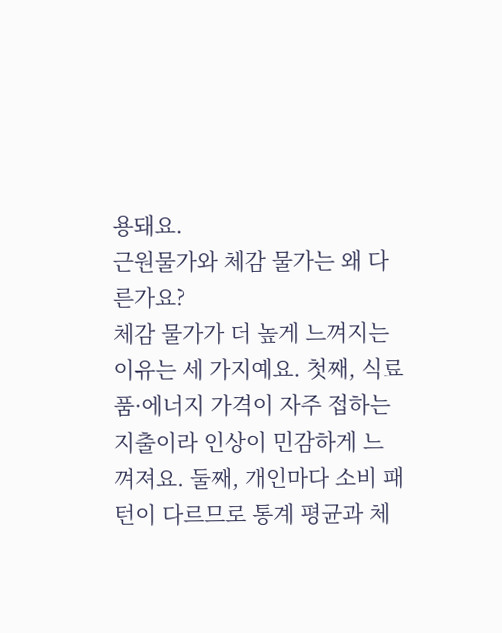용돼요.
근원물가와 체감 물가는 왜 다른가요?
체감 물가가 더 높게 느껴지는 이유는 세 가지예요. 첫째, 식료품·에너지 가격이 자주 접하는 지출이라 인상이 민감하게 느껴져요. 둘째, 개인마다 소비 패턴이 다르므로 통계 평균과 체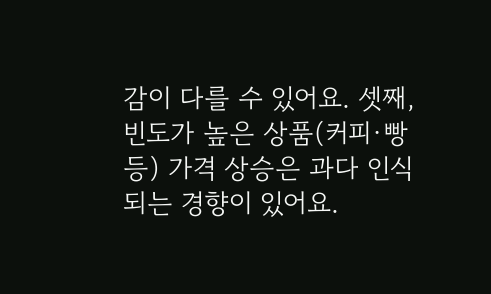감이 다를 수 있어요. 셋째, 빈도가 높은 상품(커피·빵 등) 가격 상승은 과다 인식되는 경향이 있어요.